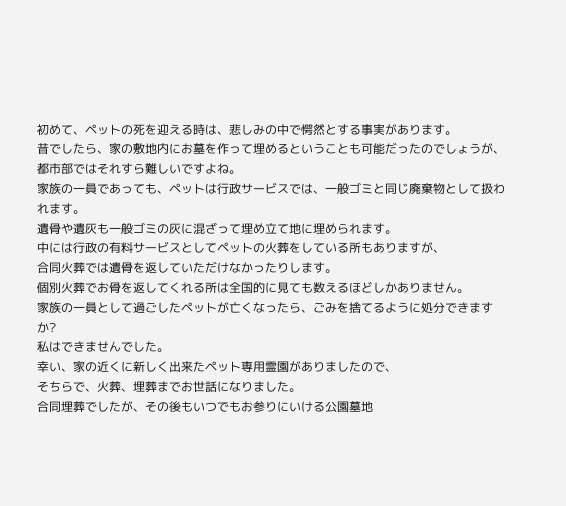初めて、ペットの死を迎える時は、悲しみの中で愕然とする事実があります。
昔でしたら、家の敷地内にお墓を作って埋めるということも可能だったのでしょうが、都市部ではそれすら難しいですよね。
家族の一員であっても、ペットは行政サービスでは、一般ゴミと同じ廃棄物として扱われます。
遺骨や遺灰も一般ゴミの灰に混ざって埋め立て地に埋められます。
中には行政の有料サービスとしてペットの火葬をしている所もありますが、
合同火葬では遺骨を返していただけなかったりします。
個別火葬でお骨を返してくれる所は全国的に見ても数えるほどしかありません。
家族の一員として過ごしたペットが亡くなったら、ごみを捨てるように処分できますか?
私はできませんでした。
幸い、家の近くに新しく出来たペット専用霊園がありましたので、
そちらで、火葬、埋葬までお世話になりました。
合同埋葬でしたが、その後もいつでもお参りにいける公園墓地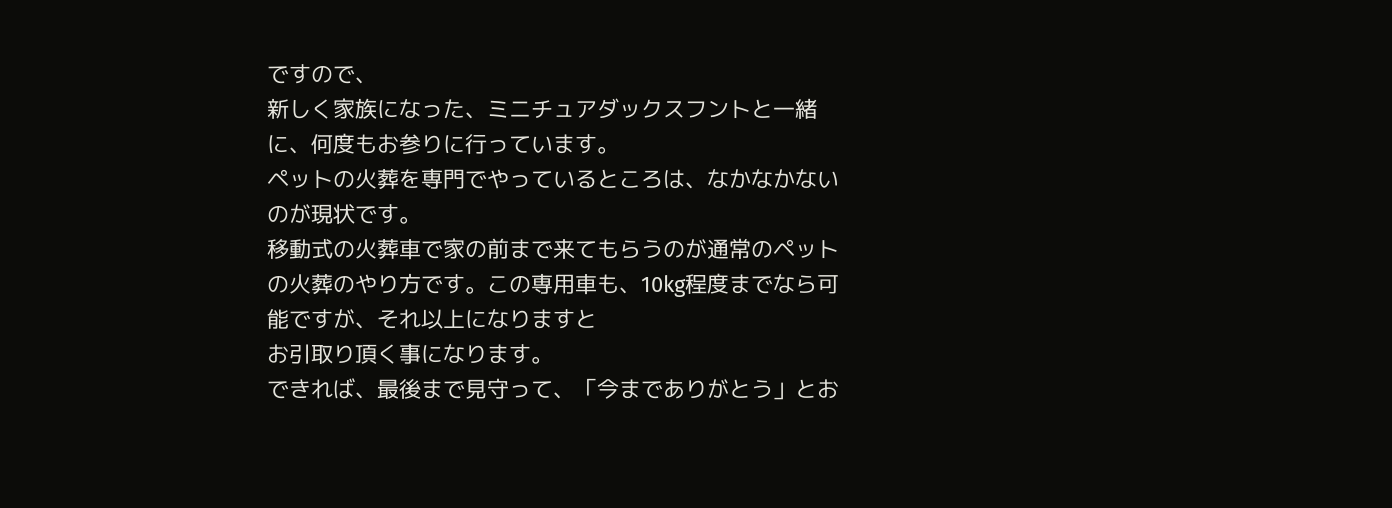ですので、
新しく家族になった、ミニチュアダックスフントと一緒に、何度もお参りに行っています。
ペットの火葬を専門でやっているところは、なかなかないのが現状です。
移動式の火葬車で家の前まで来てもらうのが通常のペットの火葬のやり方です。この専用車も、10kg程度までなら可能ですが、それ以上になりますと
お引取り頂く事になります。
できれば、最後まで見守って、「今までありがとう」とお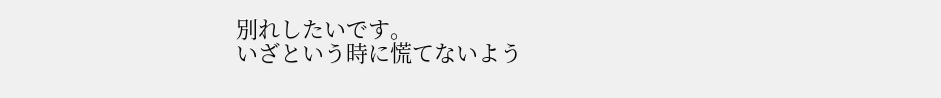別れしたいです。
いざという時に慌てないよう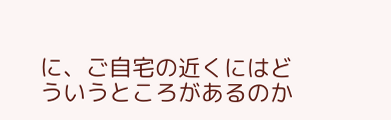に、ご自宅の近くにはどういうところがあるのか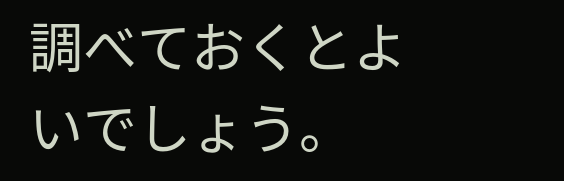調べておくとよいでしょう。